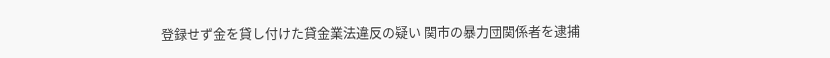登録せず金を貸し付けた貸金業法違反の疑い 関市の暴力団関係者を逮捕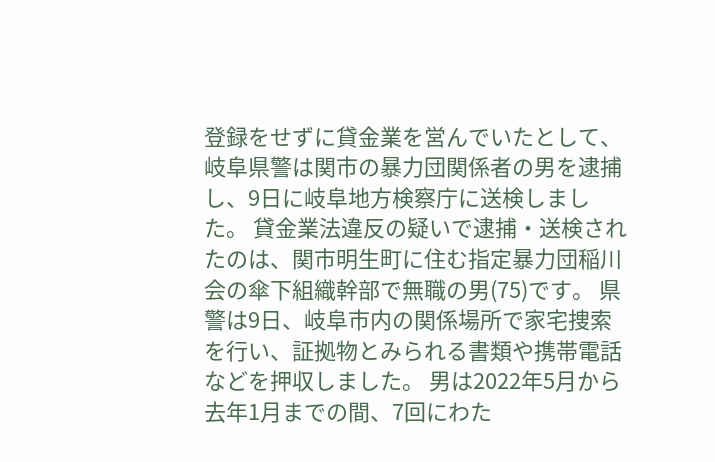登録をせずに貸金業を営んでいたとして、岐阜県警は関市の暴力団関係者の男を逮捕し、9日に岐阜地方検察庁に送検しました。 貸金業法違反の疑いで逮捕・送検されたのは、関市明生町に住む指定暴力団稲川会の傘下組織幹部で無職の男(75)です。 県警は9日、岐阜市内の関係場所で家宅捜索を行い、証拠物とみられる書類や携帯電話などを押収しました。 男は2022年5月から去年1月までの間、7回にわた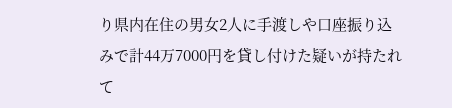り県内在住の男女2人に手渡しや口座振り込みで計44万7000円を貸し付けた疑いが持たれて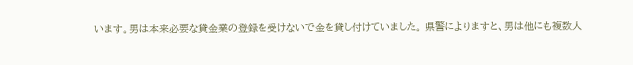います。男は本来必要な貸金業の登録を受けないで金を貸し付けていました。 県警によりますと、男は他にも複数人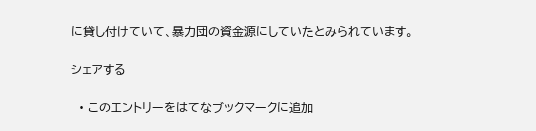に貸し付けていて、暴力団の資金源にしていたとみられています。

シェアする

  • このエントリーをはてなブックマークに追加